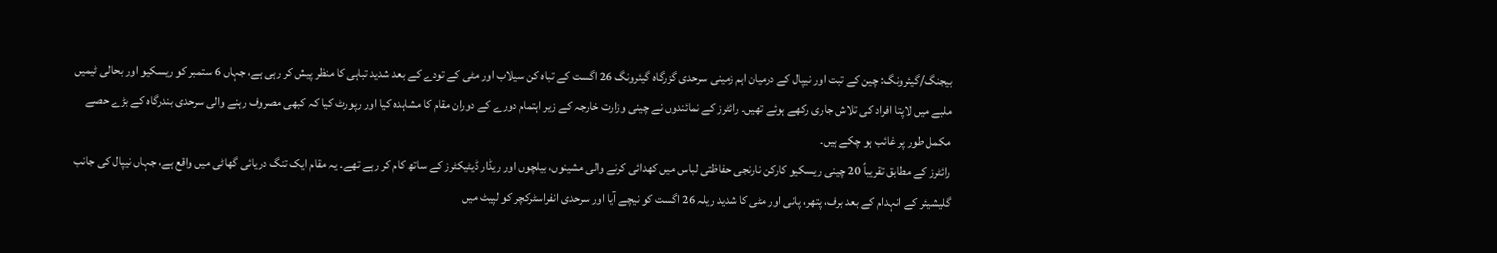بیجنگ/گیئرونگ: چین کے تبت اور نیپال کے درمیان اہم زمینی سرحدی گزرگاہ گیئرونگ 26 اگست کے تباہ کن سیلاب اور مٹی کے تودے کے بعد شدید تباہی کا منظر پیش کر رہی ہے، جہاں 6 ستمبر کو ریسکیو اور بحالی ٹیمیں ملبے میں لاپتا افراد کی تلاش جاری رکھے ہوئے تھیں۔ رائٹرز کے نمائندوں نے چینی وزارت خارجہ کے زیر اہتمام دورے کے دوران مقام کا مشاہدہ کیا اور رپورٹ کیا کہ کبھی مصروف رہنے والی سرحدی بندرگاہ کے بڑے حصے مکمل طور پر غائب ہو چکے ہیں۔
رائٹرز کے مطابق تقریباً 20 چینی ریسکیو کارکن نارنجی حفاظتی لباس میں کھدائی کرنے والی مشینوں، بیلچوں اور ریڈار ڈیٹیکٹرز کے ساتھ کام کر رہے تھے۔ یہ مقام ایک تنگ دریائی گھاٹی میں واقع ہے، جہاں نیپال کی جانب گلیشیئر کے انہدام کے بعد برف، پتھر، پانی اور مٹی کا شدید ریلہ 26 اگست کو نیچے آیا اور سرحدی انفراسٹرکچر کو لپیٹ میں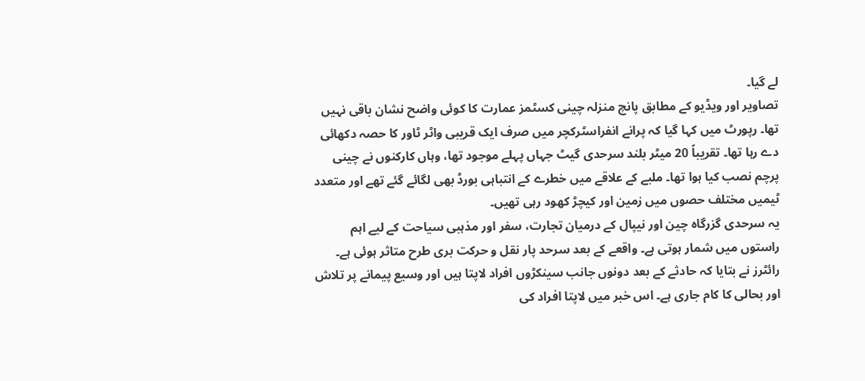لے گیا۔
تصاویر اور ویڈیو کے مطابق پانچ منزلہ چینی کسٹمز عمارت کا کوئی واضح نشان باقی نہیں تھا۔ رپورٹ میں کہا گیا کہ پرانے انفراسٹرکچر میں صرف ایک قریبی واٹر ٹاور کا حصہ دکھائی دے رہا تھا۔ تقریباً 20 میٹر بلند سرحدی گیٹ جہاں پہلے موجود تھا، وہاں کارکنوں نے چینی پرچم نصب کیا ہوا تھا۔ ملبے کے علاقے میں خطرے کے انتباہی بورڈ بھی لگائے گئے تھے اور متعدد ٹیمیں مختلف حصوں میں زمین اور کیچڑ کھود رہی تھیں۔
یہ سرحدی گزرگاہ چین اور نیپال کے درمیان تجارت، سفر اور مذہبی سیاحت کے لیے اہم راستوں میں شمار ہوتی ہے۔ واقعے کے بعد سرحد پار نقل و حرکت بری طرح متاثر ہوئی ہے۔ رائٹرز نے بتایا کہ حادثے کے بعد دونوں جانب سینکڑوں افراد لاپتا ہیں اور وسیع پیمانے پر تلاش اور بحالی کا کام جاری ہے۔ اس خبر میں لاپتا افراد کی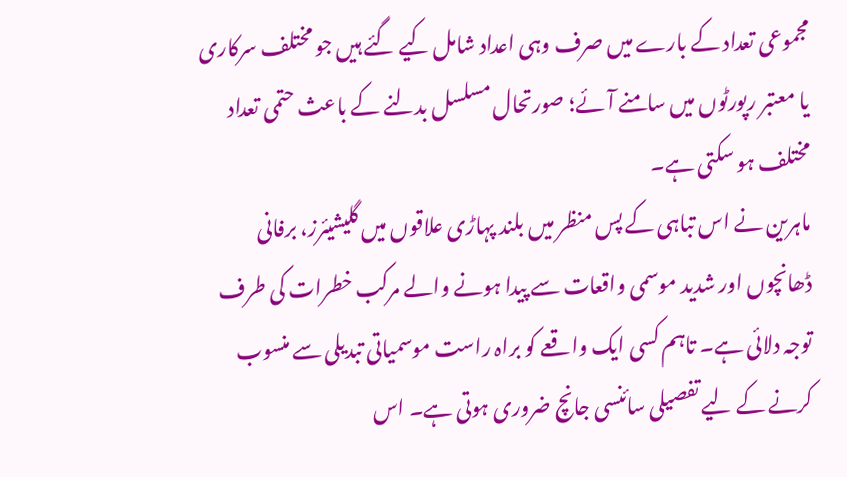مجموعی تعداد کے بارے میں صرف وہی اعداد شامل کیے گئے ہیں جو مختلف سرکاری یا معتبر رپورٹوں میں سامنے آئے؛ صورتحال مسلسل بدلنے کے باعث حتمی تعداد مختلف ہو سکتی ہے۔
ماہرین نے اس تباہی کے پس منظر میں بلند پہاڑی علاقوں میں گلیشیئرز، برفانی ڈھانچوں اور شدید موسمی واقعات سے پیدا ہونے والے مرکب خطرات کی طرف توجہ دلائی ہے۔ تاہم کسی ایک واقعے کو براہ راست موسمیاتی تبدیلی سے منسوب کرنے کے لیے تفصیلی سائنسی جانچ ضروری ہوتی ہے۔ اس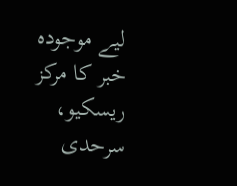لیے موجودہ خبر کا مرکز ریسکیو، سرحدی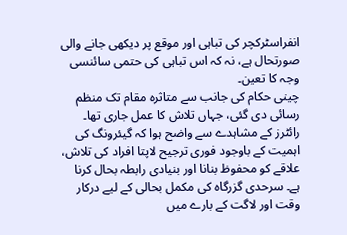انفراسٹرکچر کی تباہی اور موقع پر دیکھی جانے والی صورتحال ہے، نہ کہ اس تباہی کی حتمی سائنسی وجہ کا تعین۔
چینی حکام کی جانب سے متاثرہ مقام تک منظم رسائی دی گئی، جہاں تلاش کا عمل جاری تھا۔ رائٹرز کے مشاہدے سے واضح ہوا کہ گیئرونگ کی اہمیت کے باوجود فوری ترجیح لاپتا افراد کی تلاش، علاقے کو محفوظ بنانا اور بنیادی رابطہ بحال کرنا ہے۔ سرحدی گزرگاہ کی مکمل بحالی کے لیے درکار وقت اور لاگت کے بارے میں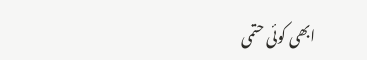ابھی کوئی حتمی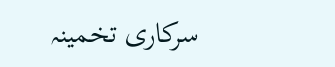سرکاری تخمینہ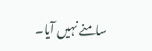سامنے نہیں آیا۔